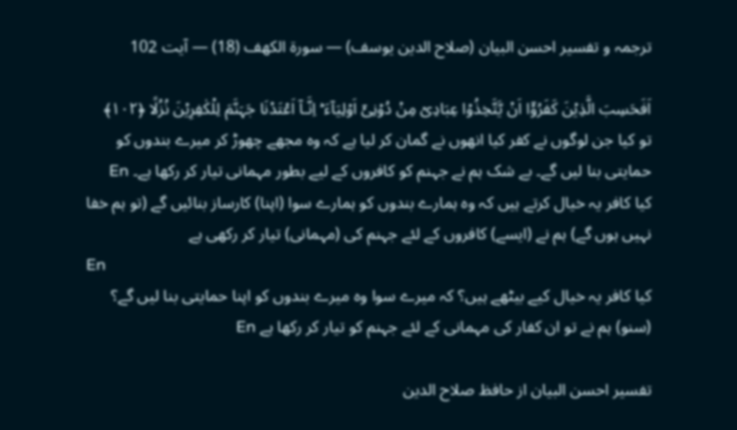ترجمہ و تفسیر احسن البیان (صلاح الدین یوسف) — سورۃ الكهف (18) — آیت 102

اَفَحَسِبَ الَّذِیۡنَ کَفَرُوۡۤا اَنۡ یَّتَّخِذُوۡا عِبَادِیۡ مِنۡ دُوۡنِیۡۤ اَوۡلِیَآءَ ؕ اِنَّـاۤ اَعۡتَدۡنَا جَہَنَّمَ لِلۡکٰفِرِیۡنَ نُزُلًا ﴿۱۰۲﴾
تو کیا جن لوگوں نے کفر کیا انھوں نے گمان کر لیا ہے کہ وہ مجھے چھوڑ کر میرے بندوں کو حمایتی بنا لیں گے۔ بے شک ہم نے جہنم کو کافروں کے لیے بطور مہمانی تیار کر رکھا ہے۔ En
کیا کافر یہ خیال کرتے ہیں کہ وہ ہمارے بندوں کو ہمارے سوا (اپنا) کارساز بنائیں گے (تو ہم خفا نہیں ہوں گے) ہم نے (ایسے) کافروں کے لئے جہنم کی (مہمانی) تیار کر رکھی ہے
En
کیا کافر یہ خیال کیے بیٹھے ہیں؟ کہ میرے سوا وه میرے بندوں کو اپنا حمایتی بنا لیں گے؟ (سنو) ہم نے تو ان کفار کی مہمانی کے لئے جہنم کو تیار کر رکھا ہے En

تفسیر احسن البیان از حافظ صلاح الدین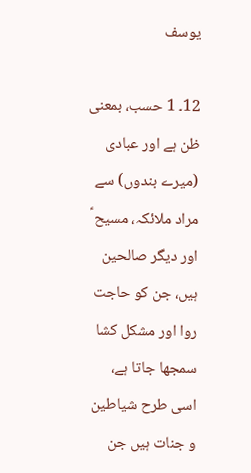یوسف

12۔ 1 حسب، بمعنی ظن ہے اور عبادی (میرے بندوں) سے مراد ملائکہ، مسیح ؑ اور دیگر صالحین ہیں، جن کو حاجت روا اور مشکل کشا سمجھا جاتا ہے، اسی طرح شیاطین و جنات ہیں جن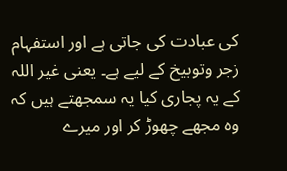کی عبادت کی جاتی ہے اور استفہام زجر وتوبیخ کے لیے ہے۔ یعنی غیر اللہ کے یہ پجاری کیا یہ سمجھتے ہیں کہ وہ مجھے چھوڑ کر اور میرے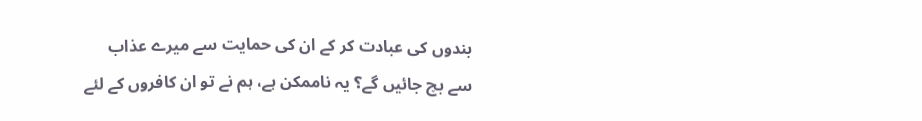بندوں کی عبادت کر کے ان کی حمایت سے میرے عذاب سے بچ جائیں گے؟ یہ ناممکن ہے، ہم نے تو ان کافروں کے لئے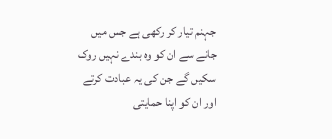جہنم تیار کر رکھی ہے جس میں جانے سے ان کو وہ بندے نہیں روک سکیں گے جن کی یہ عبادت کرتے اور ان کو اپنا حمایتی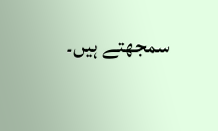سمجھتے ہیں۔